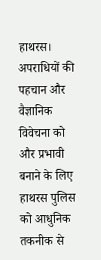हाथरस। अपराधियों की पहचान और वैज्ञानिक विवेचना को और प्रभावी बनाने के लिए हाथरस पुलिस को आधुनिक तकनीक से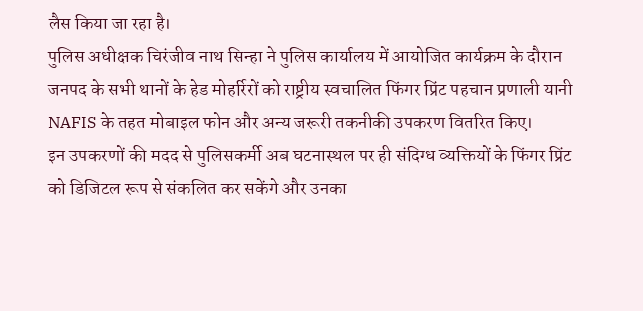लैस किया जा रहा है।
पुलिस अधीक्षक चिरंजीव नाथ सिन्हा ने पुलिस कार्यालय में आयोजित कार्यक्रम के दौरान जनपद के सभी थानों के हेड मोहर्रिरों को राष्ट्रीय स्वचालित फिंगर प्रिंट पहचान प्रणाली यानी NAFIS के तहत मोबाइल फोन और अन्य जरूरी तकनीकी उपकरण वितरित किए।
इन उपकरणों की मदद से पुलिसकर्मी अब घटनास्थल पर ही संदिग्ध व्यक्तियों के फिंगर प्रिंट को डिजिटल रूप से संकलित कर सकेंगे और उनका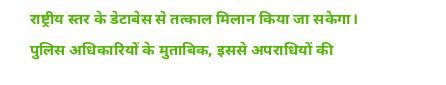राष्ट्रीय स्तर के डेटाबेस से तत्काल मिलान किया जा सकेगा।
पुलिस अधिकारियों के मुताबिक, इससे अपराधियों की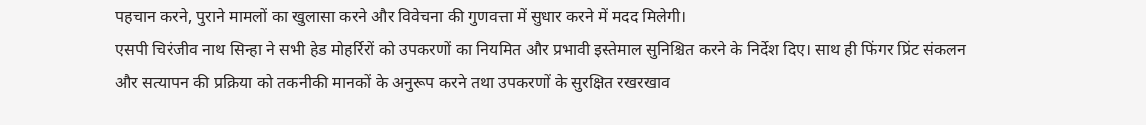पहचान करने, पुराने मामलों का खुलासा करने और विवेचना की गुणवत्ता में सुधार करने में मदद मिलेगी।
एसपी चिरंजीव नाथ सिन्हा ने सभी हेड मोहर्रिरों को उपकरणों का नियमित और प्रभावी इस्तेमाल सुनिश्चित करने के निर्देश दिए। साथ ही फिंगर प्रिंट संकलन और सत्यापन की प्रक्रिया को तकनीकी मानकों के अनुरूप करने तथा उपकरणों के सुरक्षित रखरखाव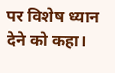पर विशेष ध्यान देने को कहा।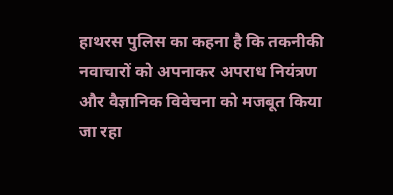हाथरस पुलिस का कहना है कि तकनीकी नवाचारों को अपनाकर अपराध नियंत्रण और वैज्ञानिक विवेचना को मजबूत किया जा रहा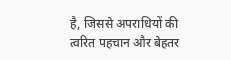है, जिससे अपराधियों की त्वरित पहचान और बेहतर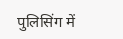पुलिसिंग में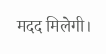मदद मिलेगी।